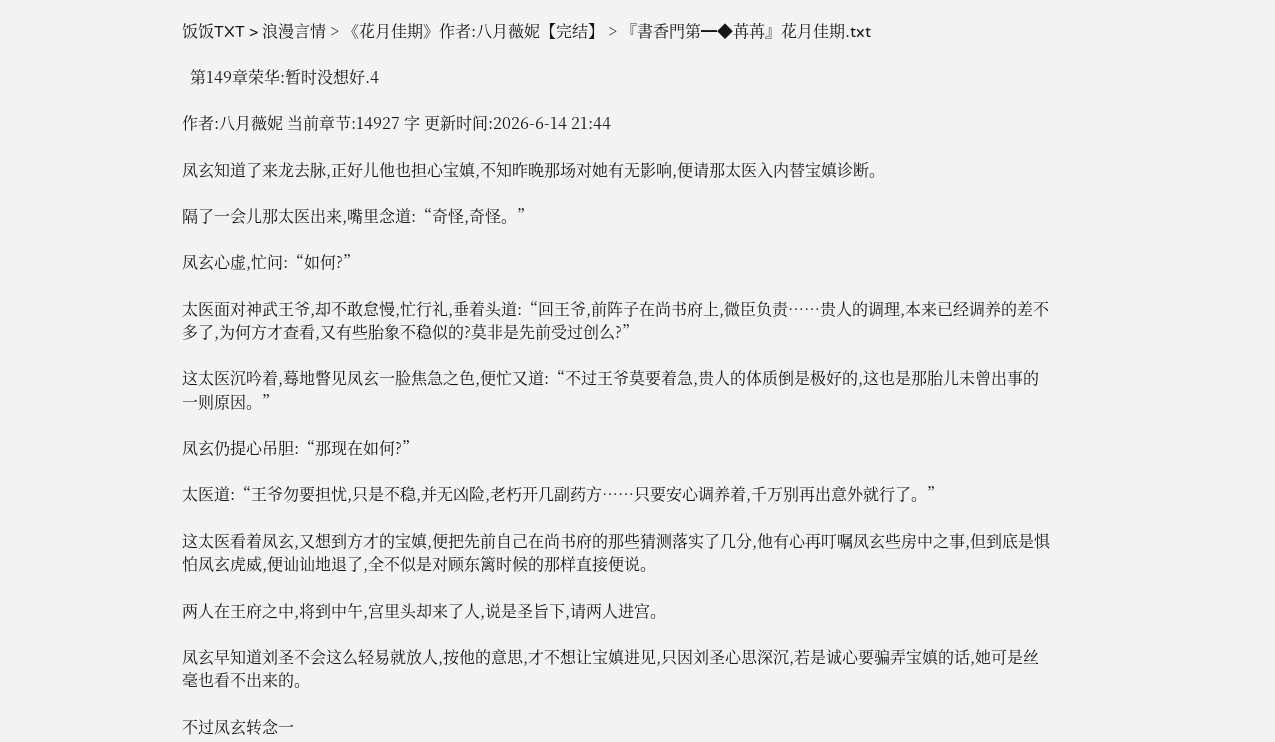饭饭TXT > 浪漫言情 > 《花月佳期》作者:八月薇妮【完结】 > 『書香門第━◆苒苒』花月佳期.txt

  第149章荣华:暂时没想好.4

作者:八月薇妮 当前章节:14927 字 更新时间:2026-6-14 21:44

凤玄知道了来龙去脉,正好儿他也担心宝嫃,不知昨晚那场对她有无影响,便请那太医入内替宝嫃诊断。

隔了一会儿那太医出来,嘴里念道:“奇怪,奇怪。”

凤玄心虚,忙问:“如何?”

太医面对神武王爷,却不敢怠慢,忙行礼,垂着头道:“回王爷,前阵子在尚书府上,微臣负责……贵人的调理,本来已经调养的差不多了,为何方才查看,又有些胎象不稳似的?莫非是先前受过创么?”

这太医沉吟着,蓦地瞥见凤玄一脸焦急之色,便忙又道:“不过王爷莫要着急,贵人的体质倒是极好的,这也是那胎儿未曾出事的一则原因。”

凤玄仍提心吊胆:“那现在如何?”

太医道:“王爷勿要担忧,只是不稳,并无凶险,老朽开几副药方……只要安心调养着,千万别再出意外就行了。”

这太医看着凤玄,又想到方才的宝嫃,便把先前自己在尚书府的那些猜测落实了几分,他有心再叮嘱凤玄些房中之事,但到底是惧怕凤玄虎威,便讪讪地退了,全不似是对顾东篱时候的那样直接便说。

两人在王府之中,将到中午,宫里头却来了人,说是圣旨下,请两人进宫。

凤玄早知道刘圣不会这么轻易就放人,按他的意思,才不想让宝嫃进见,只因刘圣心思深沉,若是诚心要骗弄宝嫃的话,她可是丝毫也看不出来的。

不过凤玄转念一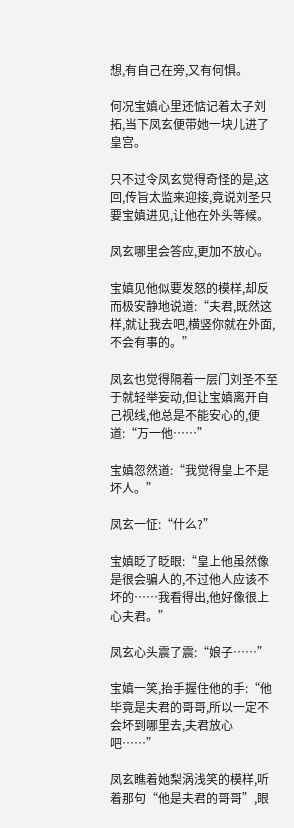想,有自己在旁,又有何惧。

何况宝嫃心里还惦记着太子刘拓,当下凤玄便带她一块儿进了皇宫。

只不过令凤玄觉得奇怪的是,这回,传旨太监来迎接,竟说刘圣只要宝嫃进见,让他在外头等候。

凤玄哪里会答应,更加不放心。

宝嫃见他似要发怒的模样,却反而极安静地说道:“夫君,既然这样,就让我去吧,横竖你就在外面,不会有事的。”

凤玄也觉得隔着一层门刘圣不至于就轻举妄动,但让宝嫃离开自己视线,他总是不能安心的,便道:“万一他……”

宝嫃忽然道:“我觉得皇上不是坏人。”

凤玄一怔:“什么?”

宝嫃眨了眨眼:“皇上他虽然像是很会骗人的,不过他人应该不坏的……我看得出,他好像很上心夫君。”

凤玄心头震了震:“娘子……”

宝嫃一笑,抬手握住他的手:“他毕竟是夫君的哥哥,所以一定不会坏到哪里去,夫君放心吧……”

凤玄瞧着她梨涡浅笑的模样,听着那句“他是夫君的哥哥”,眼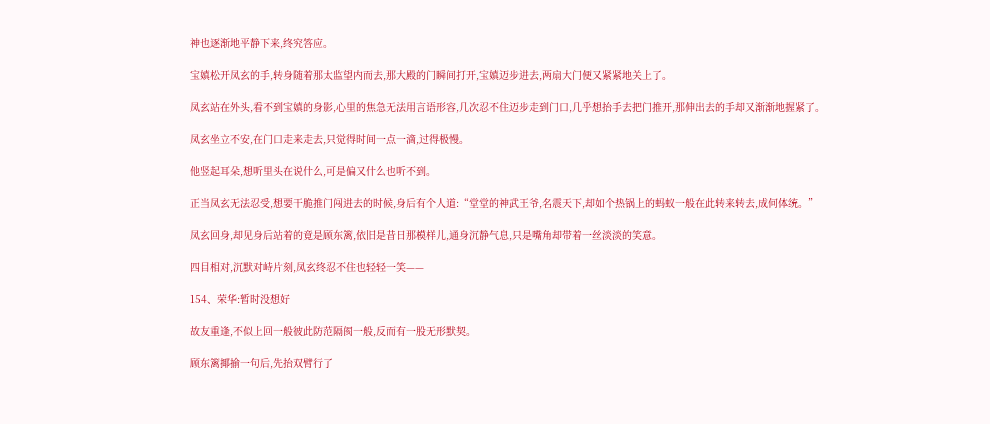神也逐渐地平静下来,终究答应。

宝嫃松开凤玄的手,转身随着那太监望内而去,那大殿的门瞬间打开,宝嫃迈步进去,两扇大门便又紧紧地关上了。

凤玄站在外头,看不到宝嫃的身影,心里的焦急无法用言语形容,几次忍不住迈步走到门口,几乎想抬手去把门推开,那伸出去的手却又渐渐地握紧了。

凤玄坐立不安,在门口走来走去,只觉得时间一点一滴,过得极慢。

他竖起耳朵,想听里头在说什么,可是偏又什么也听不到。

正当凤玄无法忍受,想要干脆推门闯进去的时候,身后有个人道:“堂堂的神武王爷,名震天下,却如个热锅上的蚂蚁一般在此转来转去,成何体统。”

凤玄回身,却见身后站着的竟是顾东篱,依旧是昔日那模样儿,通身沉静气息,只是嘴角却带着一丝淡淡的笑意。

四目相对,沉默对峙片刻,凤玄终忍不住也轻轻一笑——

154、荣华:暂时没想好

故友重逢,不似上回一般彼此防范隔阂一般,反而有一股无形默契。

顾东篱揶揄一句后,先抬双臂行了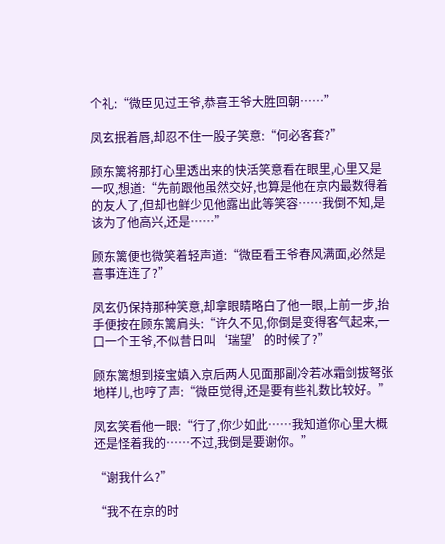个礼:“微臣见过王爷,恭喜王爷大胜回朝……”

凤玄抿着唇,却忍不住一股子笑意:“何必客套?”

顾东篱将那打心里透出来的快活笑意看在眼里,心里又是一叹,想道:“先前跟他虽然交好,也算是他在京内最数得着的友人了,但却也鲜少见他露出此等笑容……我倒不知,是该为了他高兴,还是……”

顾东篱便也微笑着轻声道:“微臣看王爷春风满面,必然是喜事连连了?”

凤玄仍保持那种笑意,却拿眼睛略白了他一眼,上前一步,抬手便按在顾东篱肩头:“许久不见,你倒是变得客气起来,一口一个王爷,不似昔日叫‘瑞望’的时候了?”

顾东篱想到接宝嫃入京后两人见面那副冷若冰霜剑拔弩张地样儿,也哼了声:“微臣觉得,还是要有些礼数比较好。”

凤玄笑看他一眼:“行了,你少如此……我知道你心里大概还是怪着我的……不过,我倒是要谢你。”

“谢我什么?”

“我不在京的时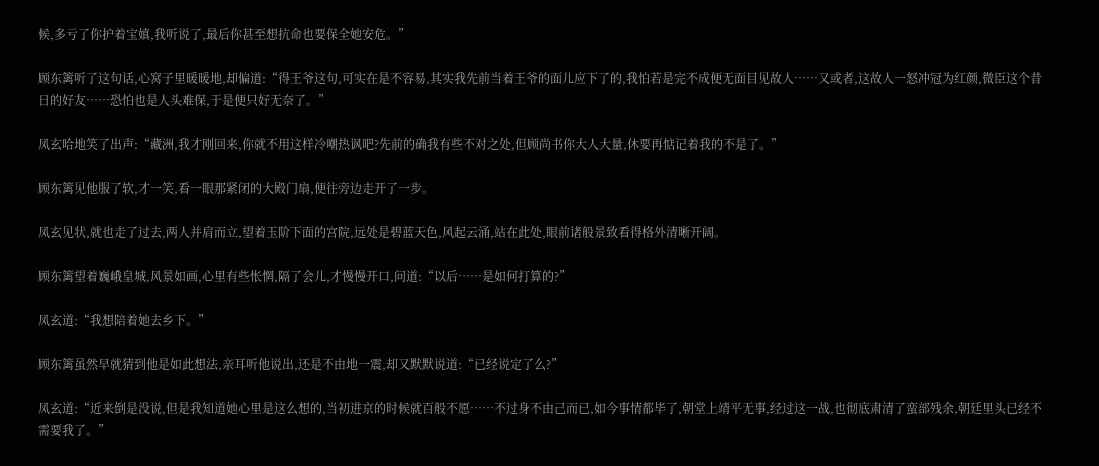候,多亏了你护着宝嫃,我听说了,最后你甚至想抗命也要保全她安危。”

顾东篱听了这句话,心窝子里暖暖地,却偏道:“得王爷这句,可实在是不容易,其实我先前当着王爷的面儿应下了的,我怕若是完不成便无面目见故人……又或者,这故人一怒冲冠为红颜,微臣这个昔日的好友……恐怕也是人头难保,于是便只好无奈了。”

凤玄哈地笑了出声:“藏洲,我才刚回来,你就不用这样冷嘲热讽吧?先前的确我有些不对之处,但顾尚书你大人大量,休要再惦记着我的不是了。”

顾东篱见他服了软,才一笑,看一眼那紧闭的大殿门扇,便往旁边走开了一步。

凤玄见状,就也走了过去,两人并肩而立,望着玉阶下面的宫院,远处是碧蓝天色,风起云涌,站在此处,眼前诸般景致看得格外清晰开阔。

顾东篱望着巍峨皇城,风景如画,心里有些怅惘,隔了会儿,才慢慢开口,问道:“以后……是如何打算的?”

凤玄道:“我想陪着她去乡下。”

顾东篱虽然早就猜到他是如此想法,亲耳听他说出,还是不由地一震,却又默默说道:“已经说定了么?”

凤玄道:“近来倒是没说,但是我知道她心里是这么想的,当初进京的时候就百般不愿……不过身不由己而已,如今事情都毕了,朝堂上靖平无事,经过这一战,也彻底肃清了蛮部残余,朝廷里头已经不需要我了。”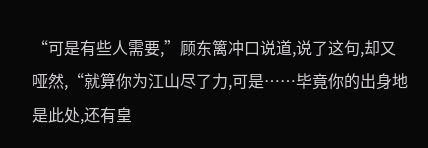“可是有些人需要,”顾东篱冲口说道,说了这句,却又哑然,“就算你为江山尽了力,可是……毕竟你的出身地是此处,还有皇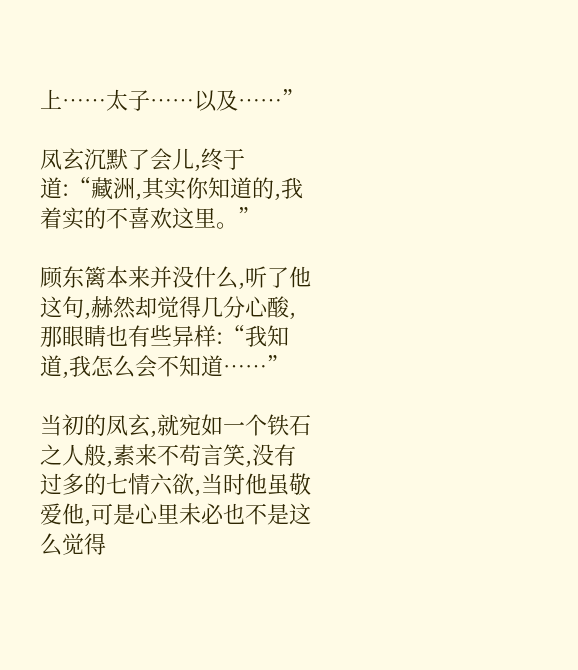上……太子……以及……”

凤玄沉默了会儿,终于道:“藏洲,其实你知道的,我着实的不喜欢这里。”

顾东篱本来并没什么,听了他这句,赫然却觉得几分心酸,那眼睛也有些异样:“我知道,我怎么会不知道……”

当初的凤玄,就宛如一个铁石之人般,素来不苟言笑,没有过多的七情六欲,当时他虽敬爱他,可是心里未必也不是这么觉得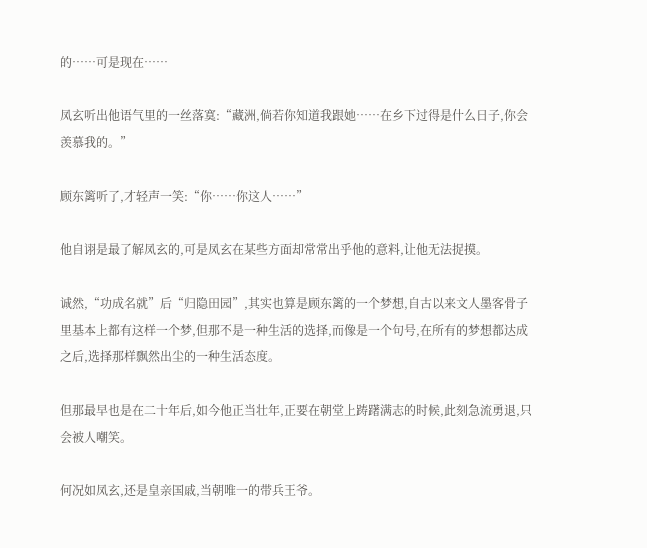的……可是现在……

凤玄听出他语气里的一丝落寞:“藏洲,倘若你知道我跟她……在乡下过得是什么日子,你会羡慕我的。”

顾东篱听了,才轻声一笑:“你……你这人……”

他自诩是最了解凤玄的,可是凤玄在某些方面却常常出乎他的意料,让他无法捉摸。

诚然,“功成名就”后“归隐田园”,其实也算是顾东篱的一个梦想,自古以来文人墨客骨子里基本上都有这样一个梦,但那不是一种生活的选择,而像是一个句号,在所有的梦想都达成之后,选择那样飘然出尘的一种生活态度。

但那最早也是在二十年后,如今他正当壮年,正要在朝堂上踌躇满志的时候,此刻急流勇退,只会被人嘲笑。

何况如凤玄,还是皇亲国戚,当朝唯一的带兵王爷。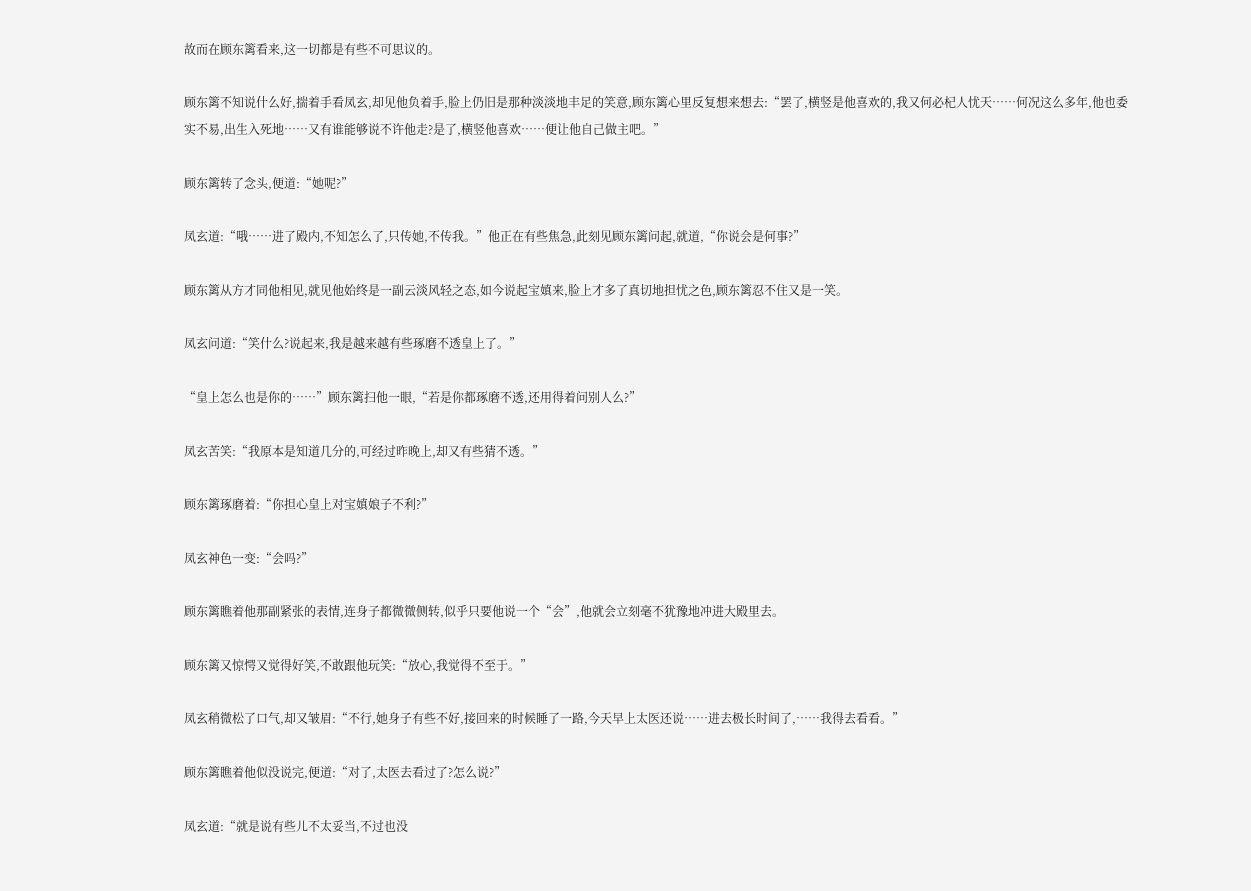故而在顾东篱看来,这一切都是有些不可思议的。

顾东篱不知说什么好,揣着手看凤玄,却见他负着手,脸上仍旧是那种淡淡地丰足的笑意,顾东篱心里反复想来想去:“罢了,横竖是他喜欢的,我又何必杞人忧天……何况这么多年,他也委实不易,出生入死地……又有谁能够说不许他走?是了,横竖他喜欢……便让他自己做主吧。”

顾东篱转了念头,便道:“她呢?”

凤玄道:“哦……进了殿内,不知怎么了,只传她,不传我。”他正在有些焦急,此刻见顾东篱问起,就道,“你说会是何事?”

顾东篱从方才同他相见,就见他始终是一副云淡风轻之态,如今说起宝嫃来,脸上才多了真切地担忧之色,顾东篱忍不住又是一笑。

凤玄问道:“笑什么?说起来,我是越来越有些琢磨不透皇上了。”

“皇上怎么也是你的……”顾东篱扫他一眼,“若是你都琢磨不透,还用得着问别人么?”

凤玄苦笑:“我原本是知道几分的,可经过昨晚上,却又有些猜不透。”

顾东篱琢磨着:“你担心皇上对宝嫃娘子不利?”

凤玄神色一变:“会吗?”

顾东篱瞧着他那副紧张的表情,连身子都微微侧转,似乎只要他说一个“会”,他就会立刻毫不犹豫地冲进大殿里去。

顾东篱又惊愕又觉得好笑,不敢跟他玩笑:“放心,我觉得不至于。”

凤玄稍微松了口气,却又皱眉:“不行,她身子有些不好,接回来的时候睡了一路,今天早上太医还说……进去极长时间了,……我得去看看。”

顾东篱瞧着他似没说完,便道:“对了,太医去看过了?怎么说?”

凤玄道:“就是说有些儿不太妥当,不过也没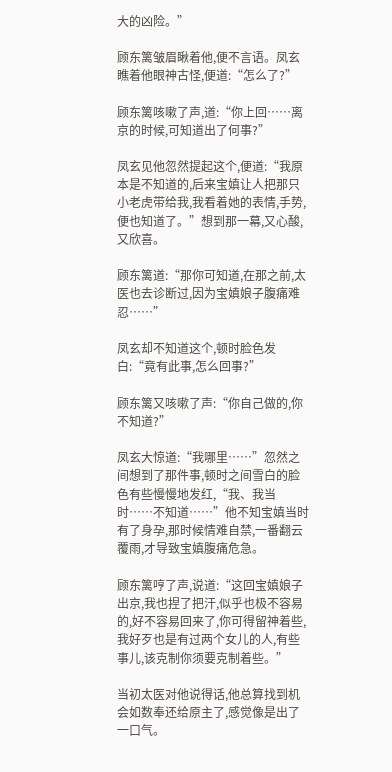大的凶险。”

顾东篱皱眉瞅着他,便不言语。凤玄瞧着他眼神古怪,便道:“怎么了?”

顾东篱咳嗽了声,道:“你上回……离京的时候,可知道出了何事?”

凤玄见他忽然提起这个,便道:“我原本是不知道的,后来宝嫃让人把那只小老虎带给我,我看着她的表情,手势,便也知道了。”想到那一幕,又心酸,又欣喜。

顾东篱道:“那你可知道,在那之前,太医也去诊断过,因为宝嫃娘子腹痛难忍……”

凤玄却不知道这个,顿时脸色发白:“竟有此事,怎么回事?”

顾东篱又咳嗽了声:“你自己做的,你不知道?”

凤玄大惊道:“我哪里……”忽然之间想到了那件事,顿时之间雪白的脸色有些慢慢地发红,“我、我当时……不知道……”他不知宝嫃当时有了身孕,那时候情难自禁,一番翻云覆雨,才导致宝嫃腹痛危急。

顾东篱哼了声,说道:“这回宝嫃娘子出京,我也捏了把汗,似乎也极不容易的,好不容易回来了,你可得留神着些,我好歹也是有过两个女儿的人,有些事儿,该克制你须要克制着些。”

当初太医对他说得话,他总算找到机会如数奉还给原主了,感觉像是出了一口气。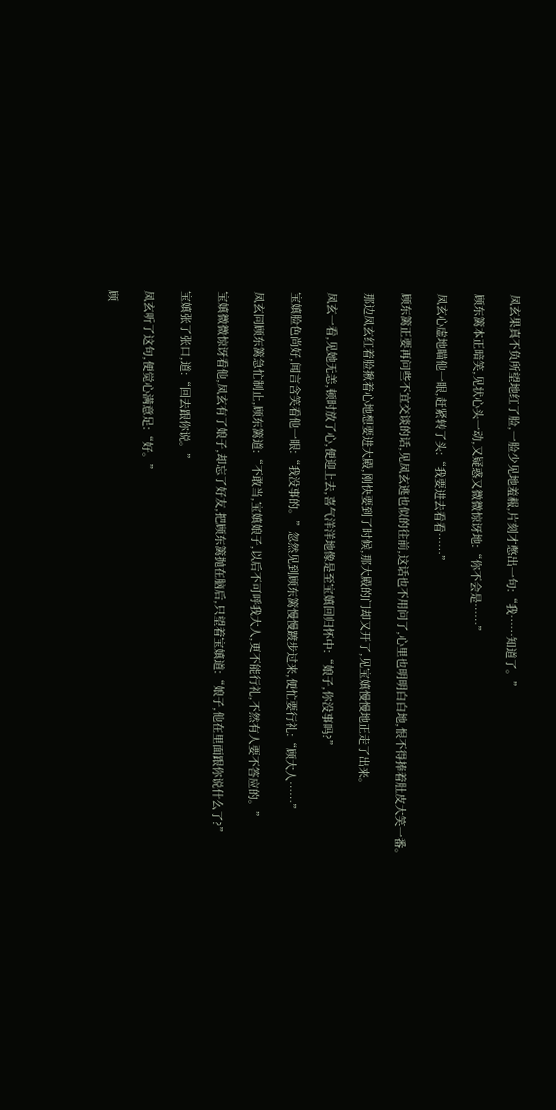凤玄果真不负所望地红了脸,一脸少见地羞赧,片刻才憋出一句:“我……知道了。”

顾东篱本正暗笑,见状心头一动,又疑惑又微微惊讶地:“你不会是……”

凤玄心虚地瞄他一眼,赶紧转了头:“我要进去看看……”

顾东篱正要再问些不宜交谈的话,见凤玄逃也似的往前,这话也不用问了,心里也明明白白地,恨不得捧着肚皮大笑一番。

那边凤玄红着脸揪着心地想要进大殿,刚快要到了时候,那大殿的门却又开了,见宝嫃慢慢地正走了出来。

凤玄一看,见她无恙,顿时放了心,便迎上去,喜气洋洋地像是至宝嫃回归怀中:“娘子,你没事吗?”

宝嫃脸色尚好,闻言含笑看他一眼:“我没事的。”忽然见到顾东篱慢慢踱步过来,便忙要行礼:“顾大人……”

凤玄同顾东篱急忙制止,顾东篱道:“不敢当,宝嫃娘子,以后不可呼我大人,更不能行礼,不然有人要不答应的。”

宝嫃微微惊讶看他,凤玄有了娘子,却忘了好友,把顾东篱抛在脑后,只望着宝嫃道:“娘子,他在里面跟你说什么了?”

宝嫃张了张口,道:“回去跟你说。”

凤玄听了这句,便觉心满意足:“好。”

顾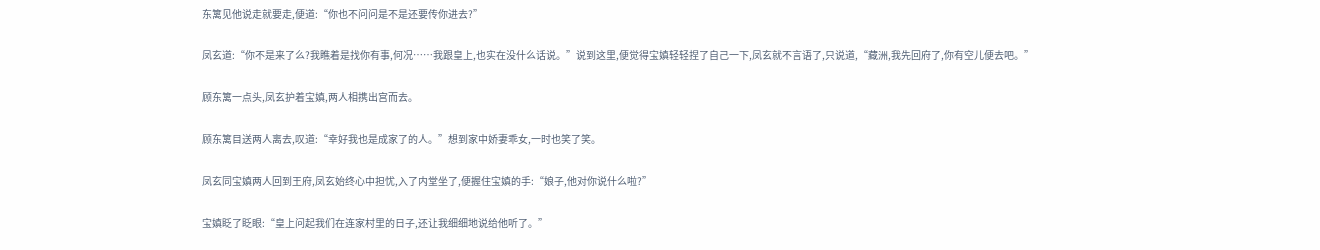东篱见他说走就要走,便道:“你也不问问是不是还要传你进去?”

凤玄道:“你不是来了么?我瞧着是找你有事,何况……我跟皇上,也实在没什么话说。”说到这里,便觉得宝嫃轻轻捏了自己一下,凤玄就不言语了,只说道,“藏洲,我先回府了,你有空儿便去吧。”

顾东篱一点头,凤玄护着宝嫃,两人相携出宫而去。

顾东篱目送两人离去,叹道:“幸好我也是成家了的人。”想到家中娇妻乖女,一时也笑了笑。

凤玄同宝嫃两人回到王府,凤玄始终心中担忧,入了内堂坐了,便握住宝嫃的手:“娘子,他对你说什么啦?”

宝嫃眨了眨眼:“皇上问起我们在连家村里的日子,还让我细细地说给他听了。”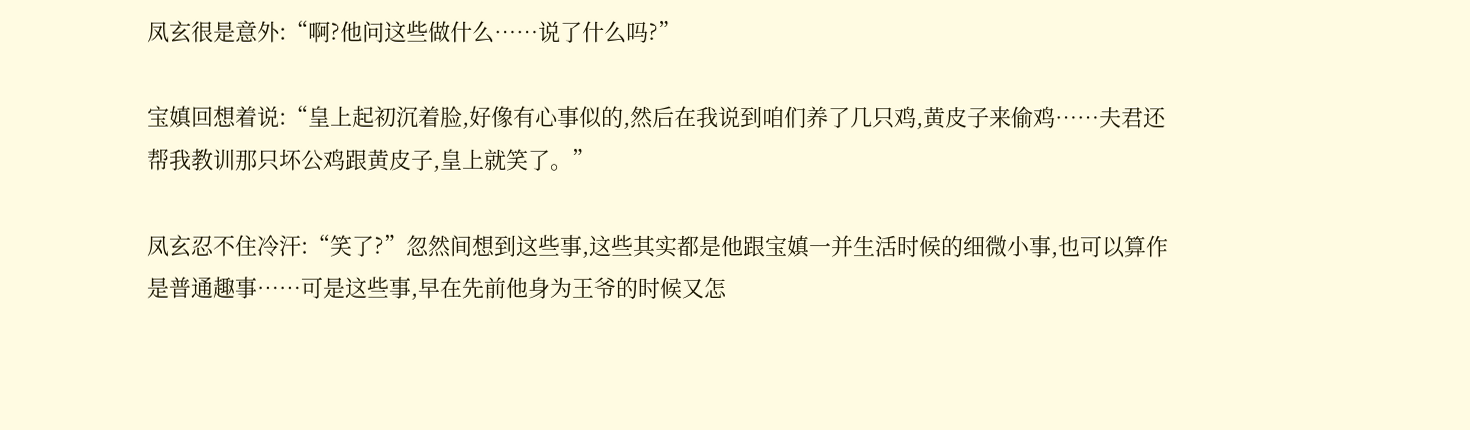凤玄很是意外:“啊?他问这些做什么……说了什么吗?”

宝嫃回想着说:“皇上起初沉着脸,好像有心事似的,然后在我说到咱们养了几只鸡,黄皮子来偷鸡……夫君还帮我教训那只坏公鸡跟黄皮子,皇上就笑了。”

凤玄忍不住冷汗:“笑了?”忽然间想到这些事,这些其实都是他跟宝嫃一并生活时候的细微小事,也可以算作是普通趣事……可是这些事,早在先前他身为王爷的时候又怎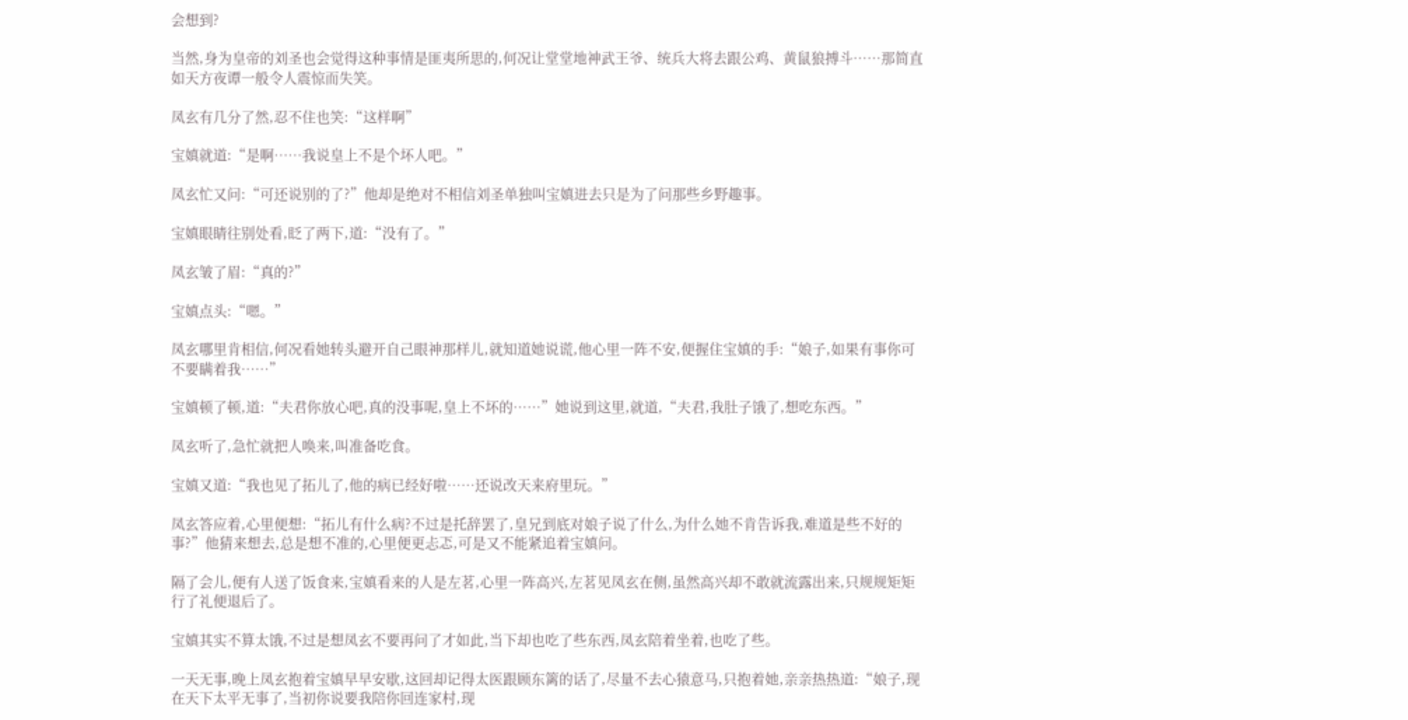会想到?

当然,身为皇帝的刘圣也会觉得这种事情是匪夷所思的,何况让堂堂地神武王爷、统兵大将去跟公鸡、黄鼠狼搏斗……那简直如天方夜谭一般令人震惊而失笑。

凤玄有几分了然,忍不住也笑:“这样啊”

宝嫃就道:“是啊……我说皇上不是个坏人吧。”

凤玄忙又问:“可还说别的了?”他却是绝对不相信刘圣单独叫宝嫃进去只是为了问那些乡野趣事。

宝嫃眼睛往别处看,眨了两下,道:“没有了。”

凤玄皱了眉:“真的?”

宝嫃点头:“嗯。”

凤玄哪里肯相信,何况看她转头避开自己眼神那样儿,就知道她说谎,他心里一阵不安,便握住宝嫃的手:“娘子,如果有事你可不要瞒着我……”

宝嫃顿了顿,道:“夫君你放心吧,真的没事呢,皇上不坏的……”她说到这里,就道,“夫君,我肚子饿了,想吃东西。”

凤玄听了,急忙就把人唤来,叫准备吃食。

宝嫃又道:“我也见了拓儿了,他的病已经好啦……还说改天来府里玩。”

凤玄答应着,心里便想:“拓儿有什么病?不过是托辞罢了,皇兄到底对娘子说了什么,为什么她不肯告诉我,难道是些不好的事?”他猜来想去,总是想不准的,心里便更忐忑,可是又不能紧追着宝嫃问。

隔了会儿,便有人送了饭食来,宝嫃看来的人是左茗,心里一阵高兴,左茗见凤玄在侧,虽然高兴却不敢就流露出来,只规规矩矩行了礼便退后了。

宝嫃其实不算太饿,不过是想凤玄不要再问了才如此,当下却也吃了些东西,凤玄陪着坐着,也吃了些。

一天无事,晚上凤玄抱着宝嫃早早安歇,这回却记得太医跟顾东篱的话了,尽量不去心猿意马,只抱着她,亲亲热热道:“娘子,现在天下太平无事了,当初你说要我陪你回连家村,现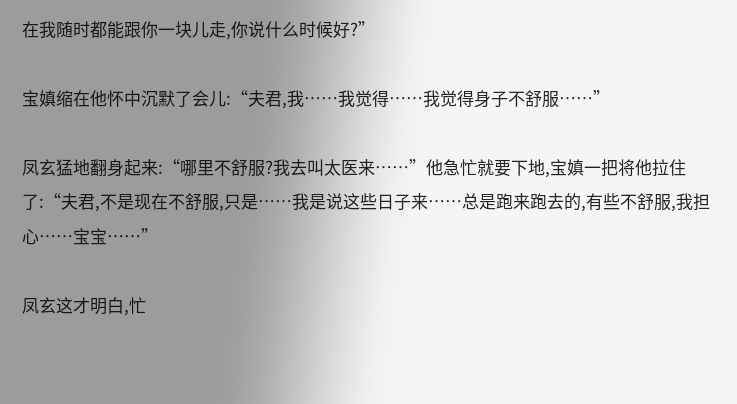在我随时都能跟你一块儿走,你说什么时候好?”

宝嫃缩在他怀中沉默了会儿:“夫君,我……我觉得……我觉得身子不舒服……”

凤玄猛地翻身起来:“哪里不舒服?我去叫太医来……”他急忙就要下地,宝嫃一把将他拉住了:“夫君,不是现在不舒服,只是……我是说这些日子来……总是跑来跑去的,有些不舒服,我担心……宝宝……”

凤玄这才明白,忙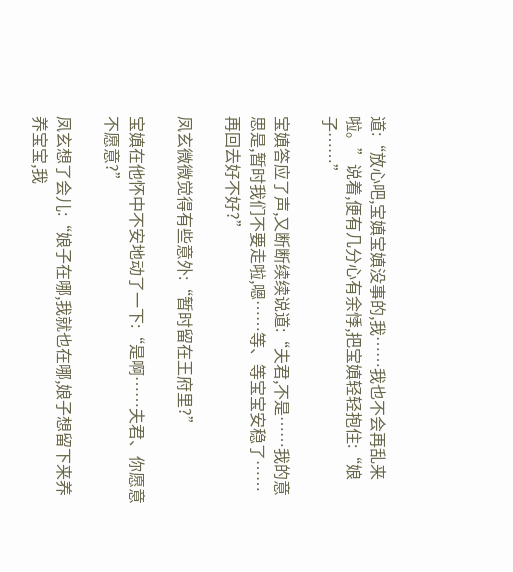道:“放心吧,宝嫃宝嫃没事的,我……我也不会再乱来啦。”说着,便有几分心有余悸,把宝嫃轻轻抱住:“娘子……”

宝嫃答应了声,又断断续续说道:“夫君,不是……我的意思是,暂时我们不要走啦,嗯……等、等宝宝安稳了……再回去好不好?”

凤玄微微觉得有些意外:“暂时留在王府里?”

宝嫃在他怀中不安地动了一下:“是啊……夫君、你愿意不愿意?”

凤玄想了会儿:“娘子在哪,我就也在哪,娘子想留下来养养宝宝,我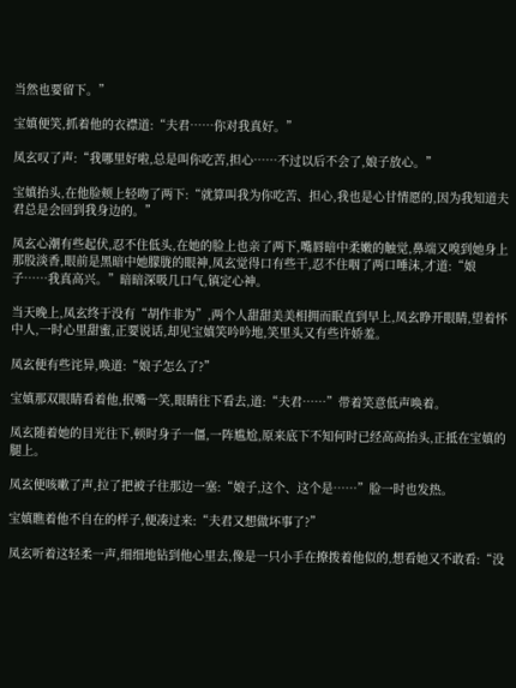当然也要留下。”

宝嫃便笑,抓着他的衣襟道:“夫君……你对我真好。”

凤玄叹了声:“我哪里好啦,总是叫你吃苦,担心……不过以后不会了,娘子放心。”

宝嫃抬头,在他脸颊上轻吻了两下:“就算叫我为你吃苦、担心,我也是心甘情愿的,因为我知道夫君总是会回到我身边的。”

凤玄心潮有些起伏,忍不住低头,在她的脸上也亲了两下,嘴唇暗中柔嫩的触觉,鼻端又嗅到她身上那股淡香,眼前是黑暗中她朦胧的眼神,凤玄觉得口有些干,忍不住咽了两口唾沫,才道:“娘子……我真高兴。”暗暗深吸几口气,镇定心神。

当天晚上,凤玄终于没有“胡作非为”,两个人甜甜美美相拥而眠直到早上,凤玄睁开眼睛,望着怀中人,一时心里甜蜜,正要说话,却见宝嫃笑吟吟地,笑里头又有些许娇羞。

凤玄便有些诧异,唤道:“娘子怎么了?”

宝嫃那双眼睛看着他,抿嘴一笑,眼睛往下看去,道:“夫君……”带着笑意低声唤着。

凤玄随着她的目光往下,顿时身子一僵,一阵尴尬,原来底下不知何时已经高高抬头,正抵在宝嫃的腿上。

凤玄便咳嗽了声,拉了把被子往那边一塞:“娘子,这个、这个是……”脸一时也发热。

宝嫃瞧着他不自在的样子,便凑过来:“夫君又想做坏事了?”

凤玄听着这轻柔一声,细细地钻到他心里去,像是一只小手在撩拨着他似的,想看她又不敢看:“没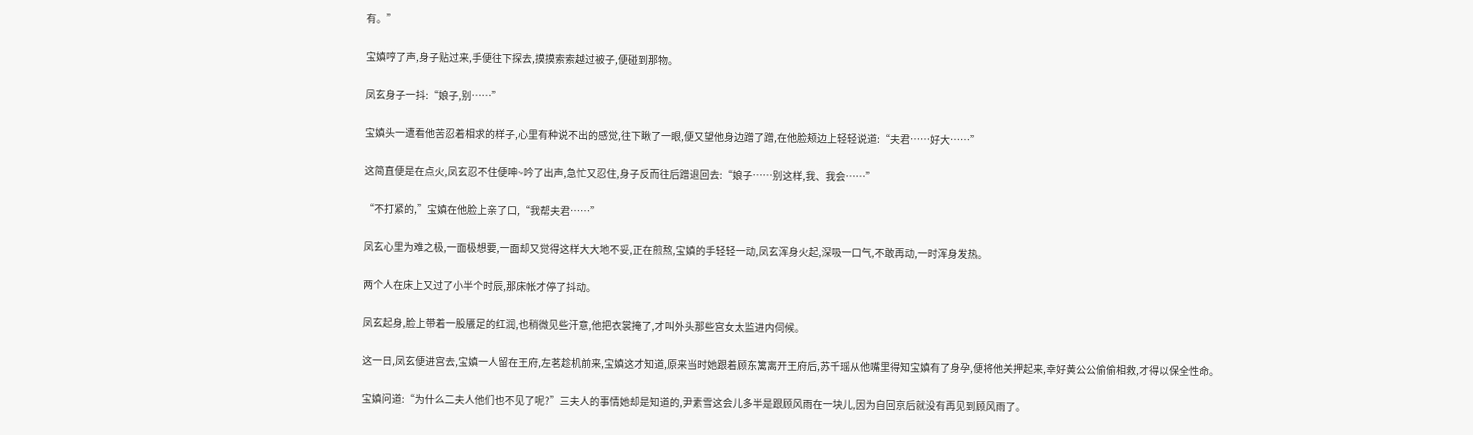有。”

宝嫃哼了声,身子贴过来,手便往下探去,摸摸索索越过被子,便碰到那物。

凤玄身子一抖:“娘子,别……”

宝嫃头一遭看他苦忍着相求的样子,心里有种说不出的感觉,往下瞅了一眼,便又望他身边蹭了蹭,在他脸颊边上轻轻说道:“夫君……好大……”

这简直便是在点火,凤玄忍不住便呻~吟了出声,急忙又忍住,身子反而往后蹭退回去:“娘子……别这样,我、我会……”

“不打紧的,”宝嫃在他脸上亲了口,“我帮夫君……”

凤玄心里为难之极,一面极想要,一面却又觉得这样大大地不妥,正在煎熬,宝嫃的手轻轻一动,凤玄浑身火起,深吸一口气,不敢再动,一时浑身发热。

两个人在床上又过了小半个时辰,那床帐才停了抖动。

凤玄起身,脸上带着一股餍足的红润,也稍微见些汗意,他把衣裳掩了,才叫外头那些宫女太监进内伺候。

这一日,凤玄便进宫去,宝嫃一人留在王府,左茗趁机前来,宝嫃这才知道,原来当时她跟着顾东篱离开王府后,苏千瑶从他嘴里得知宝嫃有了身孕,便将他关押起来,幸好黄公公偷偷相救,才得以保全性命。

宝嫃问道:“为什么二夫人他们也不见了呢?”三夫人的事情她却是知道的,尹素雪这会儿多半是跟顾风雨在一块儿,因为自回京后就没有再见到顾风雨了。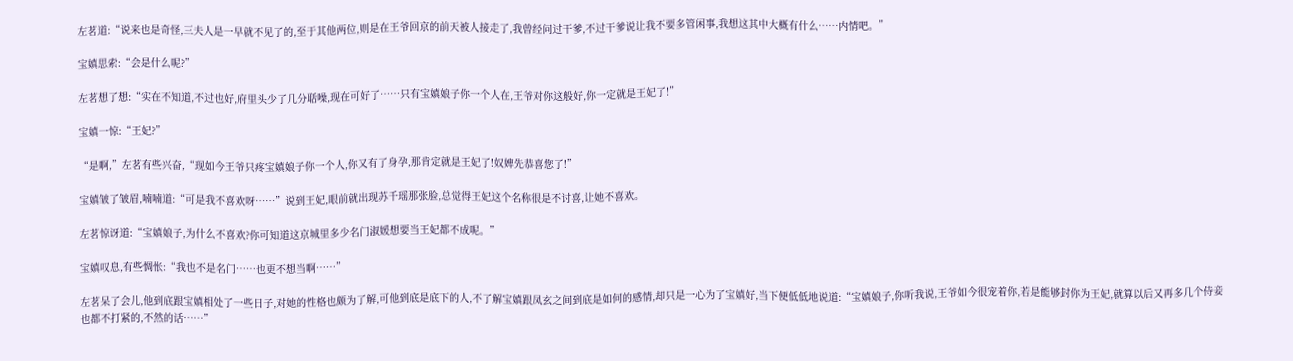左茗道:“说来也是奇怪,三夫人是一早就不见了的,至于其他两位,则是在王爷回京的前天被人接走了,我曾经问过干爹,不过干爹说让我不要多管闲事,我想这其中大概有什么……内情吧。”

宝嫃思索:“会是什么呢?”

左茗想了想:“实在不知道,不过也好,府里头少了几分聒噪,现在可好了……只有宝嫃娘子你一个人在,王爷对你这般好,你一定就是王妃了!”

宝嫃一惊:“王妃?”

“是啊,”左茗有些兴奋,“现如今王爷只疼宝嫃娘子你一个人,你又有了身孕,那肯定就是王妃了!奴婢先恭喜您了!”

宝嫃皱了皱眉,喃喃道:“可是我不喜欢呀……”说到王妃,眼前就出现苏千瑶那张脸,总觉得王妃这个名称很是不讨喜,让她不喜欢。

左茗惊讶道:“宝嫃娘子,为什么不喜欢?你可知道这京城里多少名门淑媛想要当王妃都不成呢。”

宝嫃叹息,有些惆怅:“我也不是名门……也更不想当啊……”

左茗呆了会儿,他到底跟宝嫃相处了一些日子,对她的性格也颇为了解,可他到底是底下的人,不了解宝嫃跟凤玄之间到底是如何的感情,却只是一心为了宝嫃好,当下便低低地说道:“宝嫃娘子,你听我说,王爷如今很宠着你,若是能够封你为王妃,就算以后又再多几个侍妾也都不打紧的,不然的话……”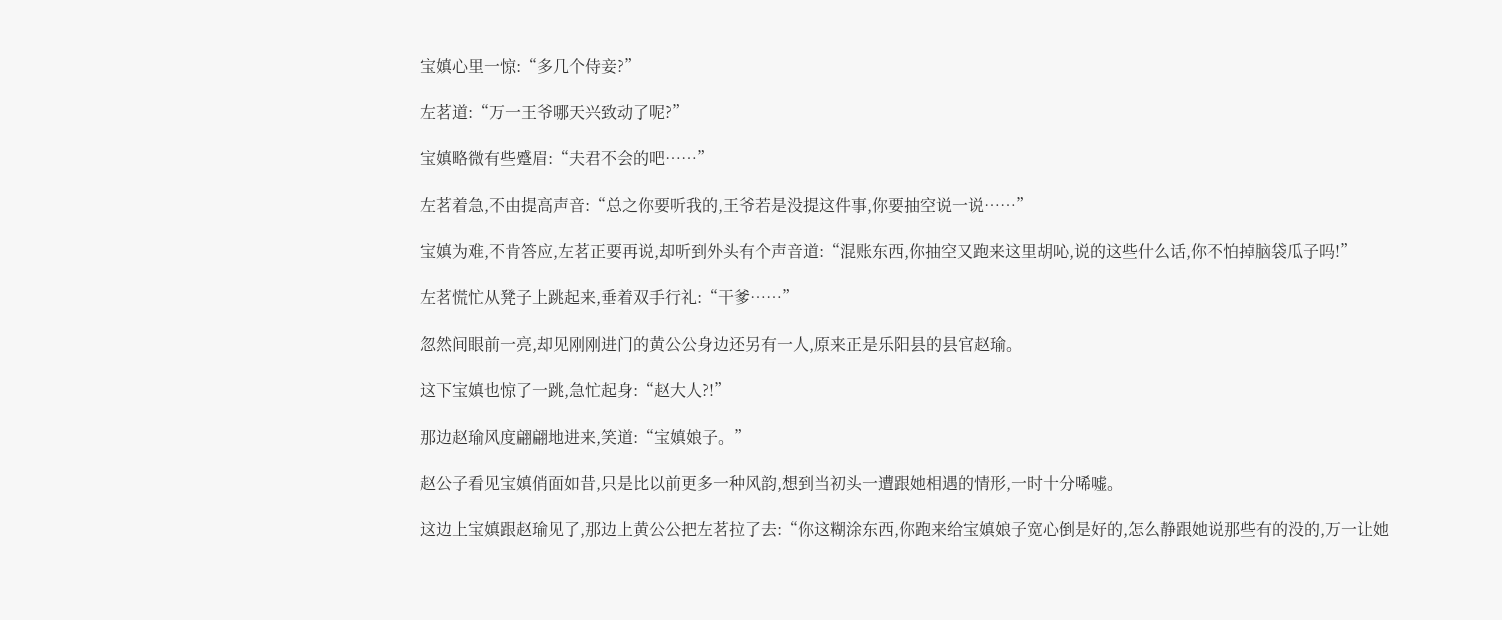宝嫃心里一惊:“多几个侍妾?”

左茗道:“万一王爷哪天兴致动了呢?”

宝嫃略微有些蹙眉:“夫君不会的吧……”

左茗着急,不由提高声音:“总之你要听我的,王爷若是没提这件事,你要抽空说一说……”

宝嫃为难,不肯答应,左茗正要再说,却听到外头有个声音道:“混账东西,你抽空又跑来这里胡吣,说的这些什么话,你不怕掉脑袋瓜子吗!”

左茗慌忙从凳子上跳起来,垂着双手行礼:“干爹……”

忽然间眼前一亮,却见刚刚进门的黄公公身边还另有一人,原来正是乐阳县的县官赵瑜。

这下宝嫃也惊了一跳,急忙起身:“赵大人?!”

那边赵瑜风度翩翩地进来,笑道:“宝嫃娘子。”

赵公子看见宝嫃俏面如昔,只是比以前更多一种风韵,想到当初头一遭跟她相遇的情形,一时十分唏嘘。

这边上宝嫃跟赵瑜见了,那边上黄公公把左茗拉了去:“你这糊涂东西,你跑来给宝嫃娘子宽心倒是好的,怎么静跟她说那些有的没的,万一让她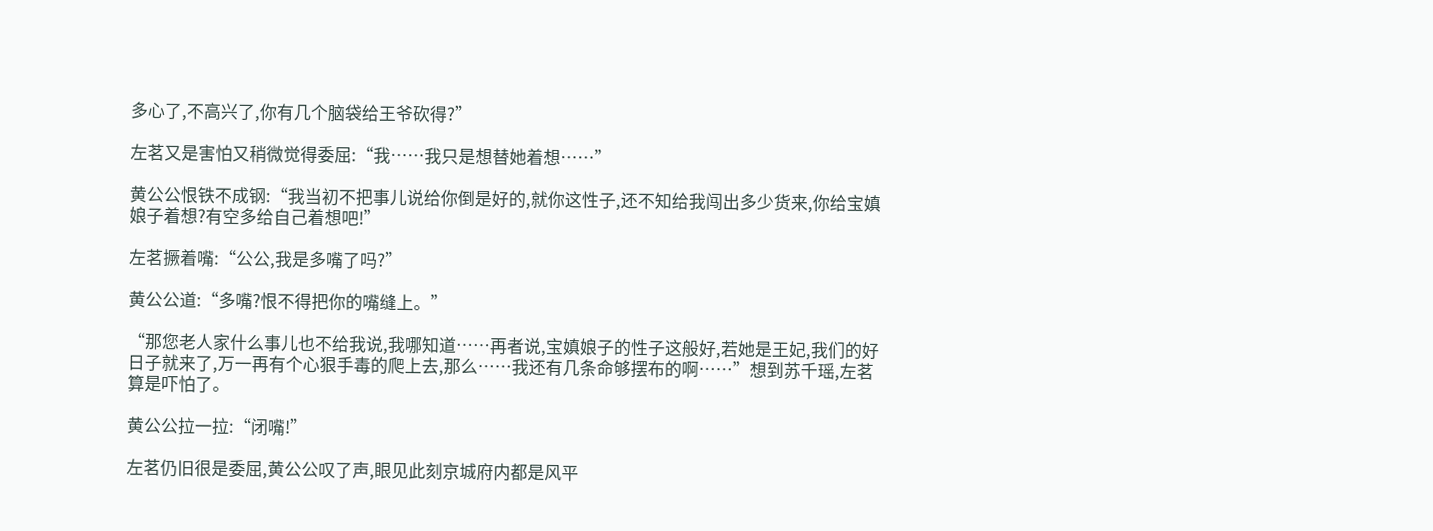多心了,不高兴了,你有几个脑袋给王爷砍得?”

左茗又是害怕又稍微觉得委屈:“我……我只是想替她着想……”

黄公公恨铁不成钢:“我当初不把事儿说给你倒是好的,就你这性子,还不知给我闯出多少货来,你给宝嫃娘子着想?有空多给自己着想吧!”

左茗撅着嘴:“公公,我是多嘴了吗?”

黄公公道:“多嘴?恨不得把你的嘴缝上。”

“那您老人家什么事儿也不给我说,我哪知道……再者说,宝嫃娘子的性子这般好,若她是王妃,我们的好日子就来了,万一再有个心狠手毒的爬上去,那么……我还有几条命够摆布的啊……”想到苏千瑶,左茗算是吓怕了。

黄公公拉一拉:“闭嘴!”

左茗仍旧很是委屈,黄公公叹了声,眼见此刻京城府内都是风平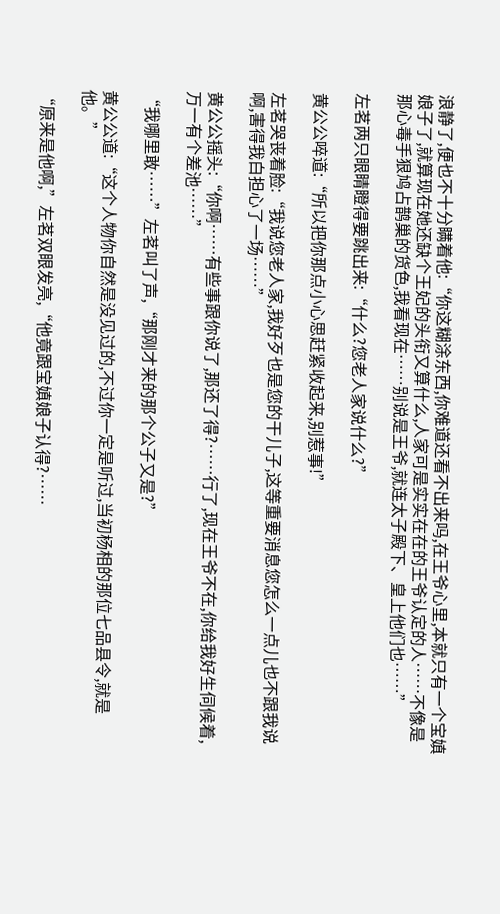浪静了,便也不十分瞒着他:“你这糊涂东西,你难道还看不出来吗,在王爷心里,本就只有一个宝嫃娘子了,就算现在她还缺个王妃的头衔又算什么,人家可是实实在在的王爷认定的人……不像是那心毒手狠鸠占鹊巢的货色,我看现在……别说是王爷,就连太子殿下、皇上他们也……”

左茗两只眼睛瞪得要跳出来:“什么?您老人家说什么?”

黄公公啐道:“所以把你那点小心思赶紧收起来,别惹事!”

左茗哭丧着脸:“我说您老人家,我好歹也是您的干儿子,这等重要消息您怎么一点儿也不跟我说啊,害得我白担心了一场……”

黄公公摇头:“你啊……有些事跟你说了,那还了得?……行了,现在王爷不在,你给我好生伺候着,万一有个差池……”

“我哪里敢……”左茗叫了声,“那刚才来的那个公子又是?”

黄公公道:“这个人物你自然是没见过的,不过你一定是听过,当初杨相的那位七品县令,就是他。”

“原来是他啊,”左茗双眼发亮,“他竟跟宝嫃娘子认得?……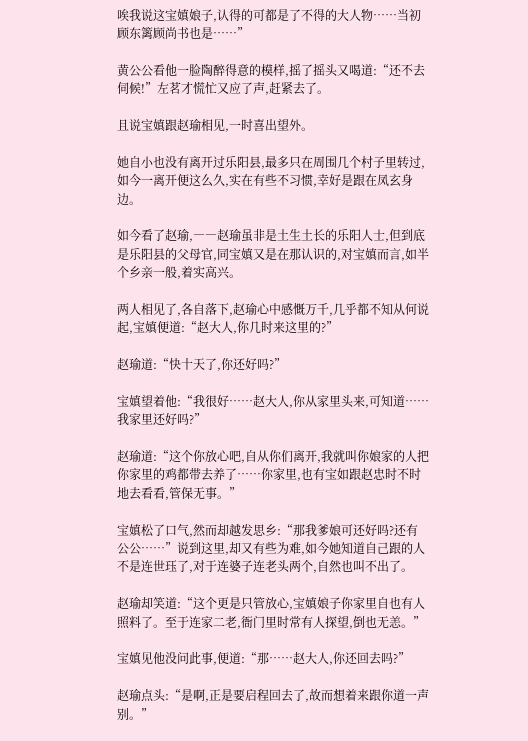唉我说这宝嫃娘子,认得的可都是了不得的大人物……当初顾东篱顾尚书也是……”

黄公公看他一脸陶醉得意的模样,摇了摇头又喝道:“还不去伺候!”左茗才慌忙又应了声,赶紧去了。

且说宝嫃跟赵瑜相见,一时喜出望外。

她自小也没有离开过乐阳县,最多只在周围几个村子里转过,如今一离开便这么久,实在有些不习惯,幸好是跟在凤玄身边。

如今看了赵瑜,――赵瑜虽非是土生土长的乐阳人士,但到底是乐阳县的父母官,同宝嫃又是在那认识的,对宝嫃而言,如半个乡亲一般,着实高兴。

两人相见了,各自落下,赵瑜心中感慨万千,几乎都不知从何说起,宝嫃便道:“赵大人,你几时来这里的?”

赵瑜道:“快十天了,你还好吗?”

宝嫃望着他:“我很好……赵大人,你从家里头来,可知道……我家里还好吗?”

赵瑜道:“这个你放心吧,自从你们离开,我就叫你娘家的人把你家里的鸡都带去养了……你家里,也有宝如跟赵忠时不时地去看看,管保无事。”

宝嫃松了口气,然而却越发思乡:“那我爹娘可还好吗?还有公公……”说到这里,却又有些为难,如今她知道自己跟的人不是连世珏了,对于连婆子连老头两个,自然也叫不出了。

赵瑜却笑道:“这个更是只管放心,宝嫃娘子你家里自也有人照料了。至于连家二老,衙门里时常有人探望,倒也无恙。”

宝嫃见他没问此事,便道:“那……赵大人,你还回去吗?”

赵瑜点头:“是啊,正是要启程回去了,故而想着来跟你道一声别。”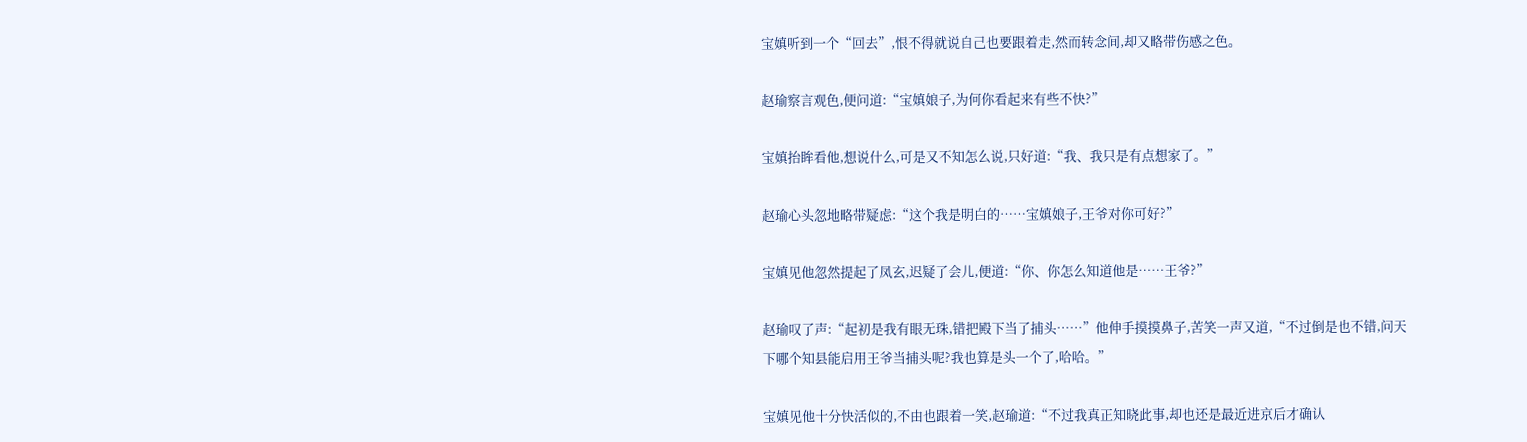宝嫃听到一个“回去”,恨不得就说自己也要跟着走,然而转念间,却又略带伤感之色。

赵瑜察言观色,便问道:“宝嫃娘子,为何你看起来有些不快?”

宝嫃抬眸看他,想说什么,可是又不知怎么说,只好道:“我、我只是有点想家了。”

赵瑜心头忽地略带疑虑:“这个我是明白的……宝嫃娘子,王爷对你可好?”

宝嫃见他忽然提起了凤玄,迟疑了会儿,便道:“你、你怎么知道他是……王爷?”

赵瑜叹了声:“起初是我有眼无珠,错把殿下当了捕头……”他伸手摸摸鼻子,苦笑一声又道,“不过倒是也不错,问天下哪个知县能启用王爷当捕头呢?我也算是头一个了,哈哈。”

宝嫃见他十分快活似的,不由也跟着一笑,赵瑜道:“不过我真正知晓此事,却也还是最近进京后才确认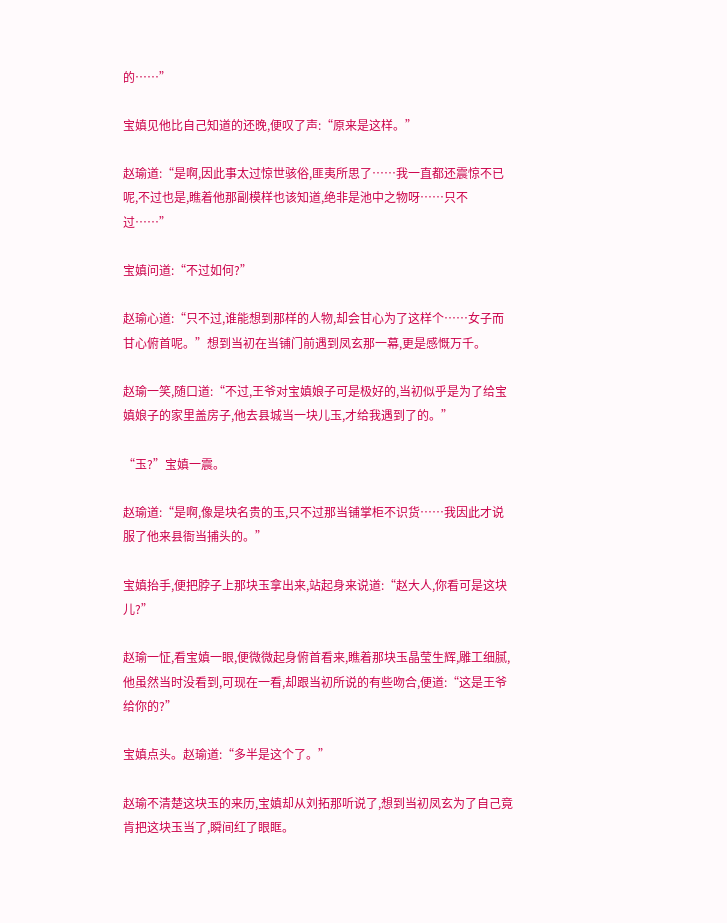的……”

宝嫃见他比自己知道的还晚,便叹了声:“原来是这样。”

赵瑜道:“是啊,因此事太过惊世骇俗,匪夷所思了……我一直都还震惊不已呢,不过也是,瞧着他那副模样也该知道,绝非是池中之物呀……只不过……”

宝嫃问道:“不过如何?”

赵瑜心道:“只不过,谁能想到那样的人物,却会甘心为了这样个……女子而甘心俯首呢。”想到当初在当铺门前遇到凤玄那一幕,更是感慨万千。

赵瑜一笑,随口道:“不过,王爷对宝嫃娘子可是极好的,当初似乎是为了给宝嫃娘子的家里盖房子,他去县城当一块儿玉,才给我遇到了的。”

“玉?”宝嫃一震。

赵瑜道:“是啊,像是块名贵的玉,只不过那当铺掌柜不识货……我因此才说服了他来县衙当捕头的。”

宝嫃抬手,便把脖子上那块玉拿出来,站起身来说道:“赵大人,你看可是这块儿?”

赵瑜一怔,看宝嫃一眼,便微微起身俯首看来,瞧着那块玉晶莹生辉,雕工细腻,他虽然当时没看到,可现在一看,却跟当初所说的有些吻合,便道:“这是王爷给你的?”

宝嫃点头。赵瑜道:“多半是这个了。”

赵瑜不清楚这块玉的来历,宝嫃却从刘拓那听说了,想到当初凤玄为了自己竟肯把这块玉当了,瞬间红了眼眶。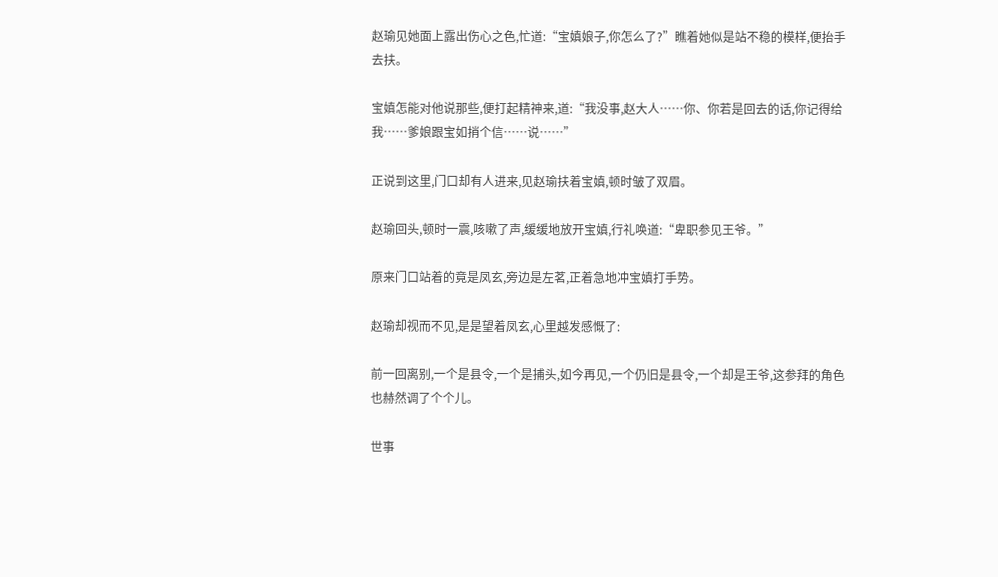赵瑜见她面上露出伤心之色,忙道:“宝嫃娘子,你怎么了?”瞧着她似是站不稳的模样,便抬手去扶。

宝嫃怎能对他说那些,便打起精神来,道:“我没事,赵大人……你、你若是回去的话,你记得给我……爹娘跟宝如捎个信……说……”

正说到这里,门口却有人进来,见赵瑜扶着宝嫃,顿时皱了双眉。

赵瑜回头,顿时一震,咳嗽了声,缓缓地放开宝嫃,行礼唤道:“卑职参见王爷。”

原来门口站着的竟是凤玄,旁边是左茗,正着急地冲宝嫃打手势。

赵瑜却视而不见,是是望着凤玄,心里越发感慨了:

前一回离别,一个是县令,一个是捕头,如今再见,一个仍旧是县令,一个却是王爷,这参拜的角色也赫然调了个个儿。

世事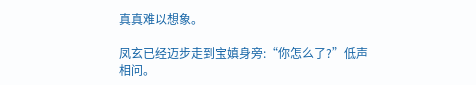真真难以想象。

凤玄已经迈步走到宝嫃身旁:“你怎么了?”低声相问。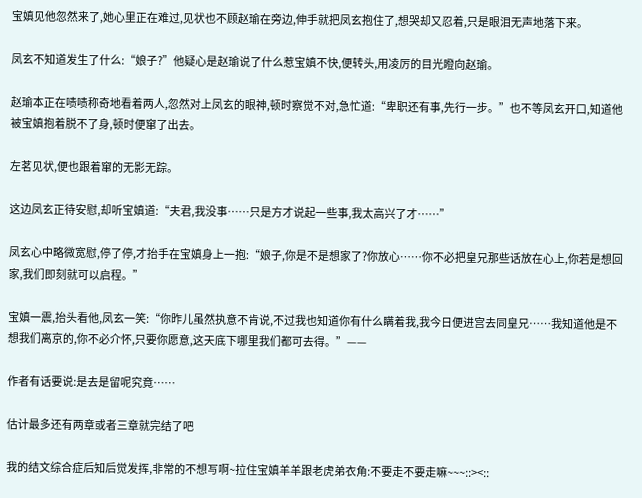宝嫃见他忽然来了,她心里正在难过,见状也不顾赵瑜在旁边,伸手就把凤玄抱住了,想哭却又忍着,只是眼泪无声地落下来。

凤玄不知道发生了什么:“娘子?”他疑心是赵瑜说了什么惹宝嫃不快,便转头,用凌厉的目光瞪向赵瑜。

赵瑜本正在啧啧称奇地看着两人,忽然对上凤玄的眼神,顿时察觉不对,急忙道:“卑职还有事,先行一步。”也不等凤玄开口,知道他被宝嫃抱着脱不了身,顿时便窜了出去。

左茗见状,便也跟着窜的无影无踪。

这边凤玄正待安慰,却听宝嫃道:“夫君,我没事……只是方才说起一些事,我太高兴了才……”

凤玄心中略微宽慰,停了停,才抬手在宝嫃身上一抱:“娘子,你是不是想家了?你放心……你不必把皇兄那些话放在心上,你若是想回家,我们即刻就可以启程。”

宝嫃一震,抬头看他,凤玄一笑:“你昨儿虽然执意不肯说,不过我也知道你有什么瞒着我,我今日便进宫去同皇兄……我知道他是不想我们离京的,你不必介怀,只要你愿意,这天底下哪里我们都可去得。”——

作者有话要说:是去是留呢究竟……

估计最多还有两章或者三章就完结了吧

我的结文综合症后知后觉发挥,非常的不想写啊~拉住宝嫃羊羊跟老虎弟衣角:不要走不要走嘛~~~::><::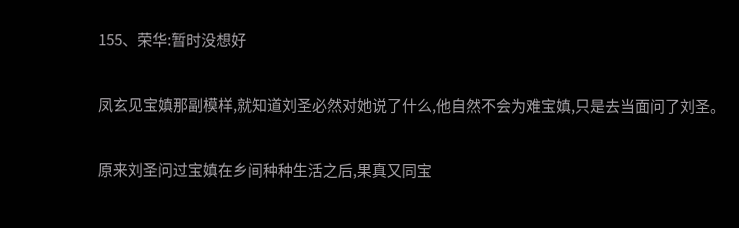155、荣华:暂时没想好

凤玄见宝嫃那副模样,就知道刘圣必然对她说了什么,他自然不会为难宝嫃,只是去当面问了刘圣。

原来刘圣问过宝嫃在乡间种种生活之后,果真又同宝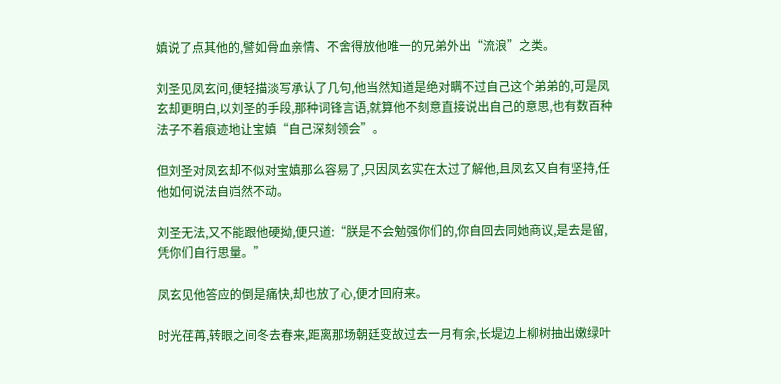嫃说了点其他的,譬如骨血亲情、不舍得放他唯一的兄弟外出“流浪”之类。

刘圣见凤玄问,便轻描淡写承认了几句,他当然知道是绝对瞒不过自己这个弟弟的,可是凤玄却更明白,以刘圣的手段,那种词锋言语,就算他不刻意直接说出自己的意思,也有数百种法子不着痕迹地让宝嫃“自己深刻领会”。

但刘圣对凤玄却不似对宝嫃那么容易了,只因凤玄实在太过了解他,且凤玄又自有坚持,任他如何说法自岿然不动。

刘圣无法,又不能跟他硬拗,便只道:“朕是不会勉强你们的,你自回去同她商议,是去是留,凭你们自行思量。”

凤玄见他答应的倒是痛快,却也放了心,便才回府来。

时光荏苒,转眼之间冬去春来,距离那场朝廷变故过去一月有余,长堤边上柳树抽出嫩绿叶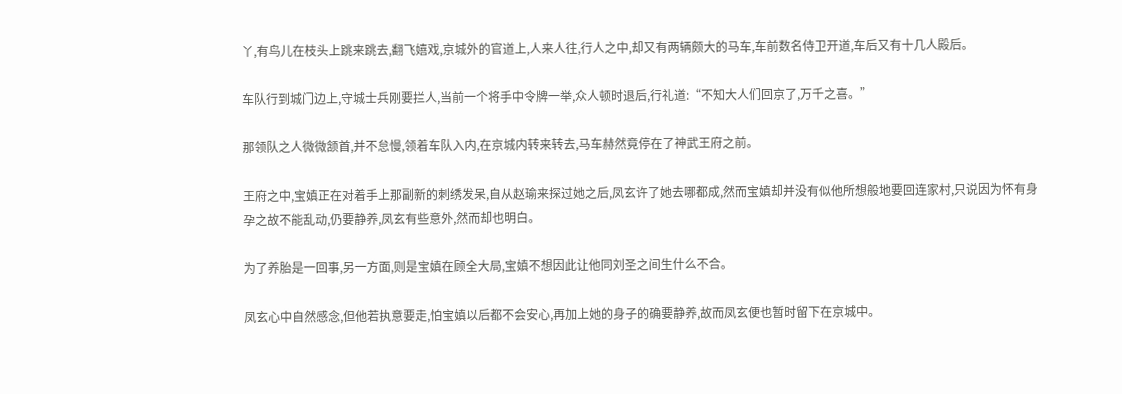丫,有鸟儿在枝头上跳来跳去,翻飞嬉戏,京城外的官道上,人来人往,行人之中,却又有两辆颇大的马车,车前数名侍卫开道,车后又有十几人殿后。

车队行到城门边上,守城士兵刚要拦人,当前一个将手中令牌一举,众人顿时退后,行礼道:“不知大人们回京了,万千之喜。”

那领队之人微微颔首,并不怠慢,领着车队入内,在京城内转来转去,马车赫然竟停在了神武王府之前。

王府之中,宝嫃正在对着手上那副新的刺绣发呆,自从赵瑜来探过她之后,凤玄许了她去哪都成,然而宝嫃却并没有似他所想般地要回连家村,只说因为怀有身孕之故不能乱动,仍要静养,凤玄有些意外,然而却也明白。

为了养胎是一回事,另一方面,则是宝嫃在顾全大局,宝嫃不想因此让他同刘圣之间生什么不合。

凤玄心中自然感念,但他若执意要走,怕宝嫃以后都不会安心,再加上她的身子的确要静养,故而凤玄便也暂时留下在京城中。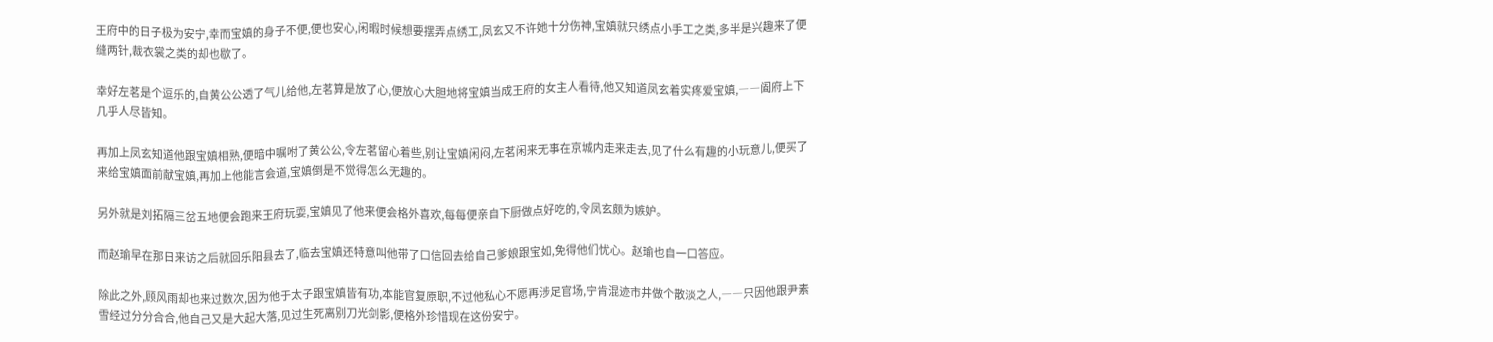王府中的日子极为安宁,幸而宝嫃的身子不便,便也安心,闲暇时候想要摆弄点绣工,凤玄又不许她十分伤神,宝嫃就只绣点小手工之类,多半是兴趣来了便缝两针,裁衣裳之类的却也歇了。

幸好左茗是个逗乐的,自黄公公透了气儿给他,左茗算是放了心,便放心大胆地将宝嫃当成王府的女主人看待,他又知道凤玄着实疼爱宝嫃,――阖府上下几乎人尽皆知。

再加上凤玄知道他跟宝嫃相熟,便暗中嘱咐了黄公公,令左茗留心着些,别让宝嫃闲闷,左茗闲来无事在京城内走来走去,见了什么有趣的小玩意儿,便买了来给宝嫃面前献宝嫃,再加上他能言会道,宝嫃倒是不觉得怎么无趣的。

另外就是刘拓隔三岔五地便会跑来王府玩耍,宝嫃见了他来便会格外喜欢,每每便亲自下厨做点好吃的,令凤玄颇为嫉妒。

而赵瑜早在那日来访之后就回乐阳县去了,临去宝嫃还特意叫他带了口信回去给自己爹娘跟宝如,免得他们忧心。赵瑜也自一口答应。

除此之外,顾风雨却也来过数次,因为他于太子跟宝嫃皆有功,本能官复原职,不过他私心不愿再涉足官场,宁肯混迹市井做个散淡之人,――只因他跟尹素雪经过分分合合,他自己又是大起大落,见过生死离别刀光剑影,便格外珍惜现在这份安宁。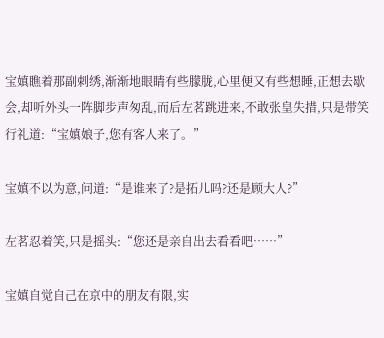宝嫃瞧着那副刺绣,渐渐地眼睛有些朦胧,心里便又有些想睡,正想去歇会,却听外头一阵脚步声匆乱,而后左茗跳进来,不敢张皇失措,只是带笑行礼道:“宝嫃娘子,您有客人来了。”

宝嫃不以为意,问道:“是谁来了?是拓儿吗?还是顾大人?”

左茗忍着笑,只是摇头:“您还是亲自出去看看吧……”

宝嫃自觉自己在京中的朋友有限,实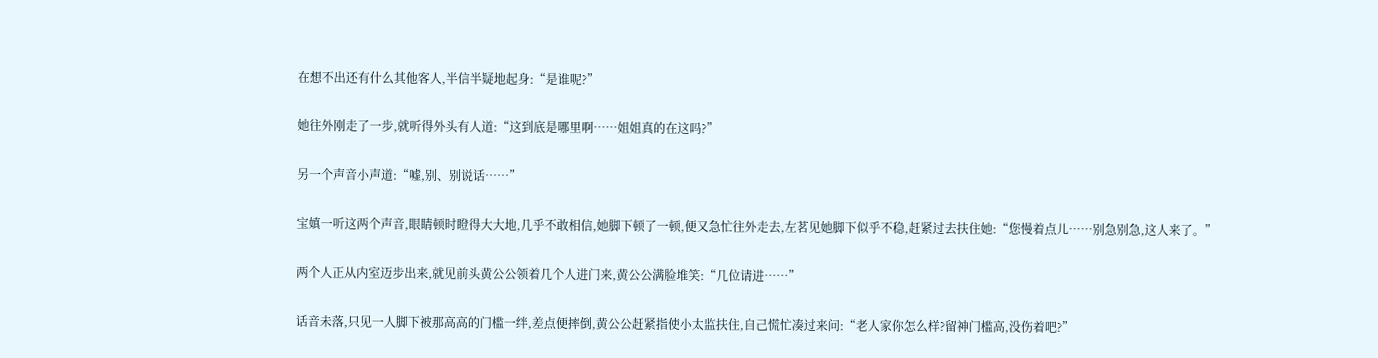在想不出还有什么其他客人,半信半疑地起身:“是谁呢?”

她往外刚走了一步,就听得外头有人道:“这到底是哪里啊……姐姐真的在这吗?”

另一个声音小声道:“嘘,别、别说话……”

宝嫃一听这两个声音,眼睛顿时瞪得大大地,几乎不敢相信,她脚下顿了一顿,便又急忙往外走去,左茗见她脚下似乎不稳,赶紧过去扶住她:“您慢着点儿……别急别急,这人来了。”

两个人正从内室迈步出来,就见前头黄公公领着几个人进门来,黄公公满脸堆笑:“几位请进……”

话音未落,只见一人脚下被那高高的门槛一绊,差点便摔倒,黄公公赶紧指使小太监扶住,自己慌忙凑过来问:“老人家你怎么样?留神门槛高,没伤着吧?”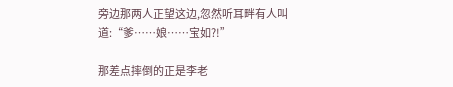旁边那两人正望这边,忽然听耳畔有人叫道:“爹……娘……宝如?!”

那差点摔倒的正是李老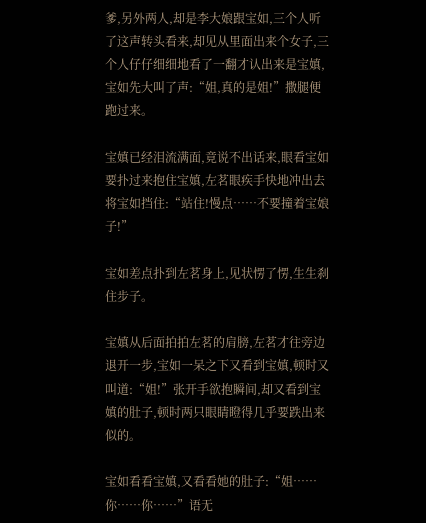爹,另外两人,却是李大娘跟宝如,三个人听了这声转头看来,却见从里面出来个女子,三个人仔仔细细地看了一翻才认出来是宝嫃,宝如先大叫了声:“姐,真的是姐!”撒腿便跑过来。

宝嫃已经泪流满面,竟说不出话来,眼看宝如要扑过来抱住宝嫃,左茗眼疾手快地冲出去将宝如挡住:“站住!慢点……不要撞着宝娘子!”

宝如差点扑到左茗身上,见状愣了愣,生生刹住步子。

宝嫃从后面拍拍左茗的肩膀,左茗才往旁边退开一步,宝如一呆之下又看到宝嫃,顿时又叫道:“姐!”张开手欲抱瞬间,却又看到宝嫃的肚子,顿时两只眼睛瞪得几乎要跌出来似的。

宝如看看宝嫃,又看看她的肚子:“姐……你……你……”语无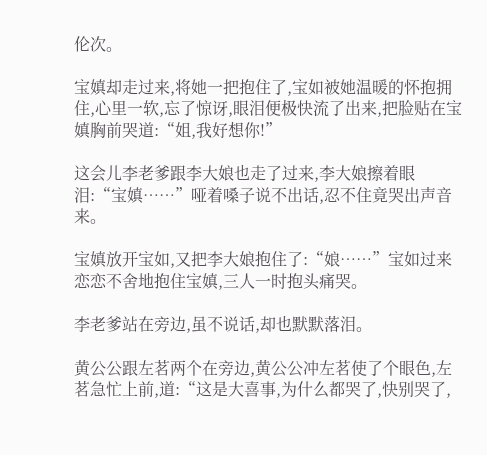伦次。

宝嫃却走过来,将她一把抱住了,宝如被她温暖的怀抱拥住,心里一软,忘了惊讶,眼泪便极快流了出来,把脸贴在宝嫃胸前哭道:“姐,我好想你!”

这会儿李老爹跟李大娘也走了过来,李大娘擦着眼泪:“宝嫃……”哑着嗓子说不出话,忍不住竟哭出声音来。

宝嫃放开宝如,又把李大娘抱住了:“娘……”宝如过来恋恋不舍地抱住宝嫃,三人一时抱头痛哭。

李老爹站在旁边,虽不说话,却也默默落泪。

黄公公跟左茗两个在旁边,黄公公冲左茗使了个眼色,左茗急忙上前,道:“这是大喜事,为什么都哭了,快别哭了,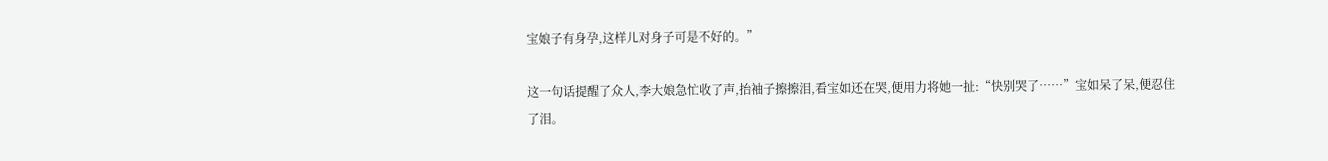宝娘子有身孕,这样儿对身子可是不好的。”

这一句话提醒了众人,李大娘急忙收了声,抬袖子擦擦泪,看宝如还在哭,便用力将她一扯:“快别哭了……”宝如呆了呆,便忍住了泪。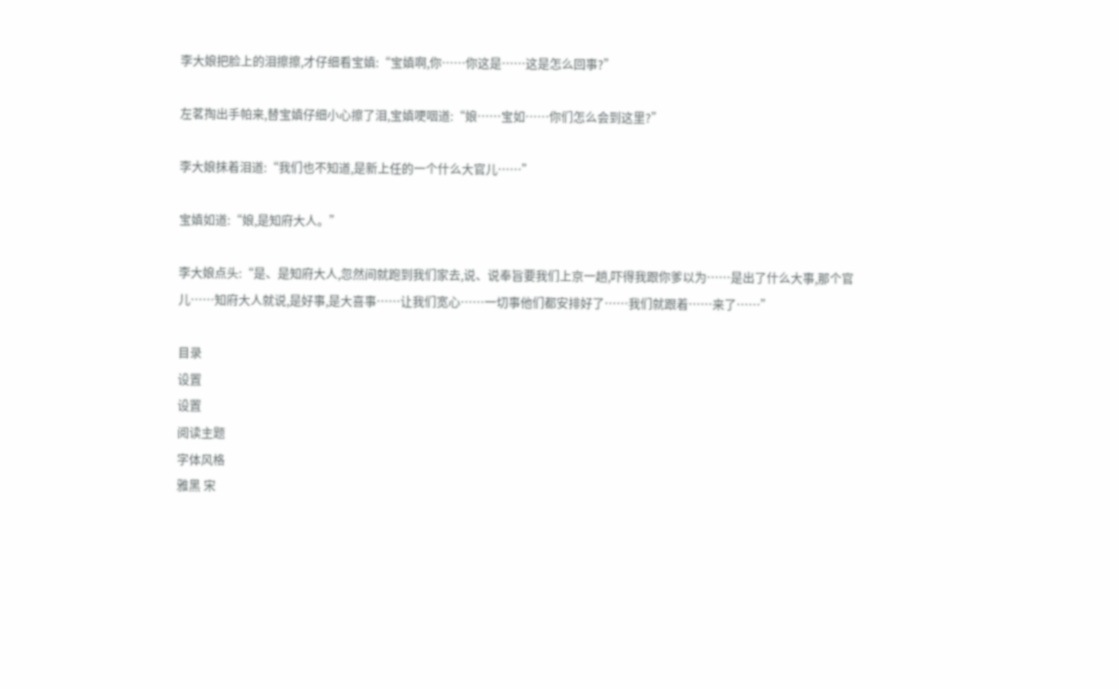李大娘把脸上的泪擦擦,才仔细看宝嫃:“宝嫃啊,你……你这是……这是怎么回事?”

左茗掏出手帕来,替宝嫃仔细小心擦了泪,宝嫃哽咽道:“娘……宝如……你们怎么会到这里?”

李大娘抹着泪道:“我们也不知道,是新上任的一个什么大官儿……”

宝嫃如道:“娘,是知府大人。”

李大娘点头:“是、是知府大人,忽然间就跑到我们家去,说、说奉旨要我们上京一趟,吓得我跟你爹以为……是出了什么大事,那个官儿……知府大人就说,是好事,是大喜事……让我们宽心……一切事他们都安排好了……我们就跟着……来了……”

目录
设置
设置
阅读主题
字体风格
雅黑 宋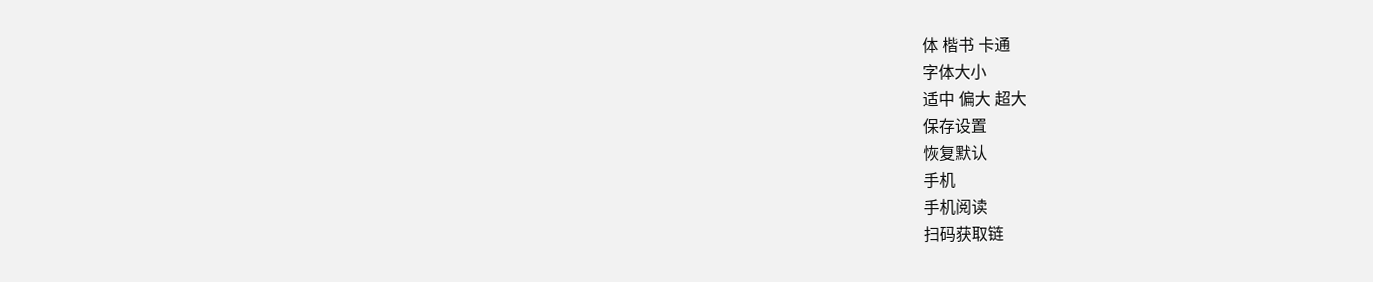体 楷书 卡通
字体大小
适中 偏大 超大
保存设置
恢复默认
手机
手机阅读
扫码获取链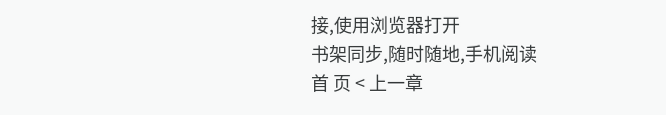接,使用浏览器打开
书架同步,随时随地,手机阅读
首 页 < 上一章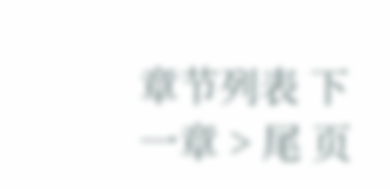章节列表 下一章 > 尾 页